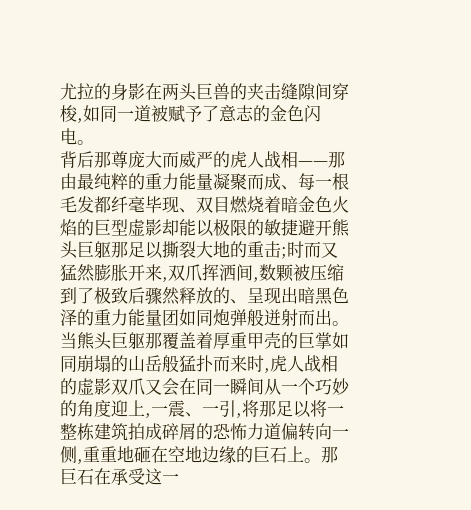尤拉的身影在两头巨兽的夹击缝隙间穿梭,如同一道被赋予了意志的金色闪电。
背后那尊庞大而威严的虎人战相——那由最纯粹的重力能量凝聚而成、每一根毛发都纤毫毕现、双目燃烧着暗金色火焰的巨型虚影却能以极限的敏捷避开熊头巨躯那足以撕裂大地的重击;时而又猛然膨胀开来,双爪挥洒间,数颗被压缩到了极致后骤然释放的、呈现出暗黑色泽的重力能量团如同炮弹般迸射而出。
当熊头巨躯那覆盖着厚重甲壳的巨掌如同崩塌的山岳般猛扑而来时,虎人战相的虚影双爪又会在同一瞬间从一个巧妙的角度迎上,一震、一引,将那足以将一整栋建筑拍成碎屑的恐怖力道偏转向一侧,重重地砸在空地边缘的巨石上。那巨石在承受这一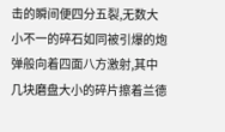击的瞬间便四分五裂,无数大小不一的碎石如同被引爆的炮弹般向着四面八方激射,其中几块磨盘大小的碎片擦着兰德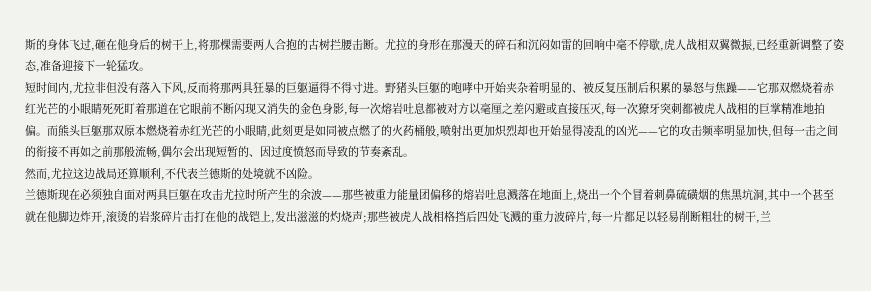斯的身体飞过,砸在他身后的树干上,将那棵需要两人合抱的古树拦腰击断。尤拉的身形在那漫天的碎石和沉闷如雷的回响中毫不停歇,虎人战相双翼微振,已经重新调整了姿态,准备迎接下一轮猛攻。
短时间内,尤拉非但没有落入下风,反而将那两具狂暴的巨躯逼得不得寸进。野猪头巨躯的咆哮中开始夹杂着明显的、被反复压制后积累的暴怒与焦躁——它那双燃烧着赤红光芒的小眼睛死死盯着那道在它眼前不断闪现又消失的金色身影,每一次熔岩吐息都被对方以毫厘之差闪避或直接压灭,每一次獠牙突刺都被虎人战相的巨掌精准地拍偏。而熊头巨躯那双原本燃烧着赤红光芒的小眼睛,此刻更是如同被点燃了的火药桶般,喷射出更加炽烈却也开始显得凌乱的凶光——它的攻击频率明显加快,但每一击之间的衔接不再如之前那般流畅,偶尔会出现短暂的、因过度愤怒而导致的节奏紊乱。
然而,尤拉这边战局还算顺利,不代表兰德斯的处境就不凶险。
兰德斯现在必须独自面对两具巨躯在攻击尤拉时所产生的余波——那些被重力能量团偏移的熔岩吐息溅落在地面上,烧出一个个冒着刺鼻硫磺烟的焦黑坑洞,其中一个甚至就在他脚边炸开,滚烫的岩浆碎片击打在他的战铠上,发出滋滋的灼烧声;那些被虎人战相格挡后四处飞溅的重力波碎片,每一片都足以轻易削断粗壮的树干,兰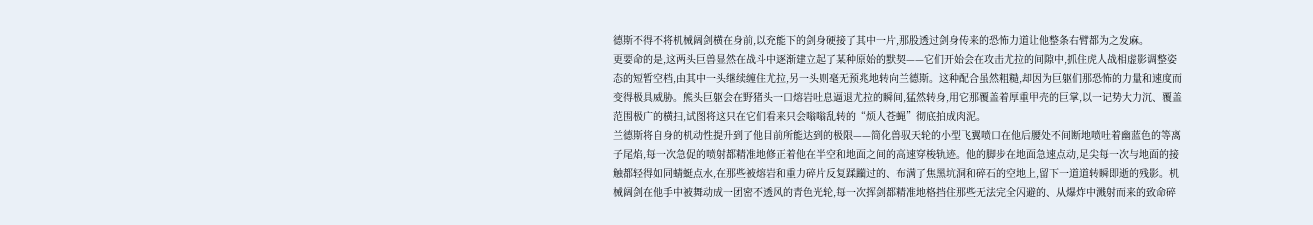德斯不得不将机械阔剑横在身前,以充能下的剑身硬接了其中一片,那股透过剑身传来的恐怖力道让他整条右臂都为之发麻。
更要命的是,这两头巨兽显然在战斗中逐渐建立起了某种原始的默契——它们开始会在攻击尤拉的间隙中,抓住虎人战相虚影调整姿态的短暂空档,由其中一头继续缠住尤拉,另一头则毫无预兆地转向兰德斯。这种配合虽然粗糙,却因为巨躯们那恐怖的力量和速度而变得极具威胁。熊头巨躯会在野猪头一口熔岩吐息逼退尤拉的瞬间,猛然转身,用它那覆盖着厚重甲壳的巨掌,以一记势大力沉、覆盖范围极广的横扫,试图将这只在它们看来只会嗡嗡乱转的“烦人苍蝇”彻底拍成肉泥。
兰德斯将自身的机动性提升到了他目前所能达到的极限——简化兽驭天轮的小型飞翼喷口在他后腰处不间断地喷吐着幽蓝色的等离子尾焰,每一次急促的喷射都精准地修正着他在半空和地面之间的高速穿梭轨迹。他的脚步在地面急速点动,足尖每一次与地面的接触都轻得如同蜻蜓点水,在那些被熔岩和重力碎片反复蹂躏过的、布满了焦黑坑洞和碎石的空地上,留下一道道转瞬即逝的残影。机械阔剑在他手中被舞动成一团密不透风的青色光轮,每一次挥剑都精准地格挡住那些无法完全闪避的、从爆炸中溅射而来的致命碎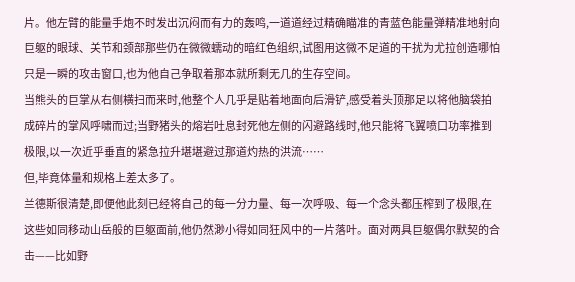片。他左臂的能量手炮不时发出沉闷而有力的轰鸣,一道道经过精确瞄准的青蓝色能量弹精准地射向巨躯的眼球、关节和颈部那些仍在微微蠕动的暗红色组织,试图用这微不足道的干扰为尤拉创造哪怕只是一瞬的攻击窗口,也为他自己争取着那本就所剩无几的生存空间。
当熊头的巨掌从右侧横扫而来时,他整个人几乎是贴着地面向后滑铲,感受着头顶那足以将他脑袋拍成碎片的掌风呼啸而过;当野猪头的熔岩吐息封死他左侧的闪避路线时,他只能将飞翼喷口功率推到极限,以一次近乎垂直的紧急拉升堪堪避过那道灼热的洪流……
但,毕竟体量和规格上差太多了。
兰德斯很清楚,即便他此刻已经将自己的每一分力量、每一次呼吸、每一个念头都压榨到了极限,在这些如同移动山岳般的巨躯面前,他仍然渺小得如同狂风中的一片落叶。面对两具巨躯偶尔默契的合击——比如野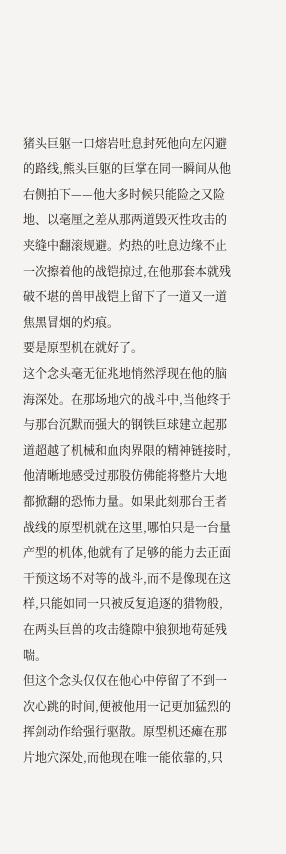猪头巨躯一口熔岩吐息封死他向左闪避的路线,熊头巨躯的巨掌在同一瞬间从他右侧拍下——他大多时候只能险之又险地、以毫厘之差从那两道毁灭性攻击的夹缝中翻滚规避。灼热的吐息边缘不止一次擦着他的战铠掠过,在他那套本就残破不堪的兽甲战铠上留下了一道又一道焦黑冒烟的灼痕。
要是原型机在就好了。
这个念头毫无征兆地悄然浮现在他的脑海深处。在那场地穴的战斗中,当他终于与那台沉默而强大的钢铁巨球建立起那道超越了机械和血肉界限的精神链接时,他清晰地感受过那股仿佛能将整片大地都掀翻的恐怖力量。如果此刻那台王者战线的原型机就在这里,哪怕只是一台量产型的机体,他就有了足够的能力去正面干预这场不对等的战斗,而不是像现在这样,只能如同一只被反复追逐的猎物般,在两头巨兽的攻击缝隙中狼狈地苟延残喘。
但这个念头仅仅在他心中停留了不到一次心跳的时间,便被他用一记更加猛烈的挥剑动作给强行驱散。原型机还瘫在那片地穴深处,而他现在唯一能依靠的,只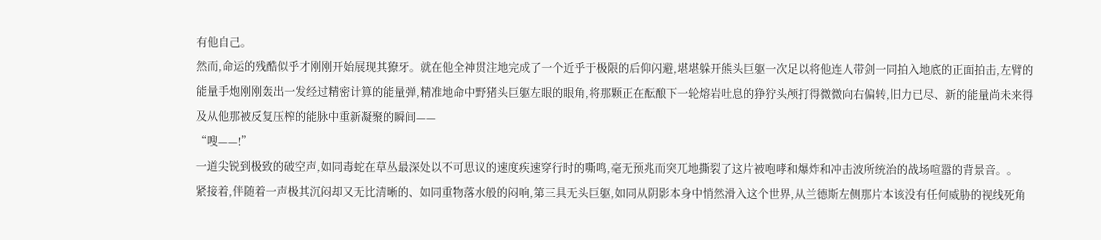有他自己。
然而,命运的残酷似乎才刚刚开始展现其獠牙。就在他全神贯注地完成了一个近乎于极限的后仰闪避,堪堪躲开熊头巨躯一次足以将他连人带剑一同拍入地底的正面拍击,左臂的能量手炮刚刚轰出一发经过精密计算的能量弹,精准地命中野猪头巨躯左眼的眼角,将那颗正在酝酿下一轮熔岩吐息的狰狞头颅打得微微向右偏转,旧力已尽、新的能量尚未来得及从他那被反复压榨的能脉中重新凝聚的瞬间——
“嗖——!”
一道尖锐到极致的破空声,如同毒蛇在草丛最深处以不可思议的速度疾速穿行时的嘶鸣,毫无预兆而突兀地撕裂了这片被咆哮和爆炸和冲击波所统治的战场喧嚣的背景音。。
紧接着,伴随着一声极其沉闷却又无比清晰的、如同重物落水般的闷响,第三具无头巨躯,如同从阴影本身中悄然滑入这个世界,从兰德斯左侧那片本该没有任何威胁的视线死角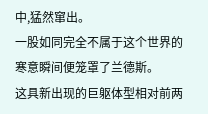中,猛然窜出。
一股如同完全不属于这个世界的寒意瞬间便笼罩了兰德斯。
这具新出现的巨躯体型相对前两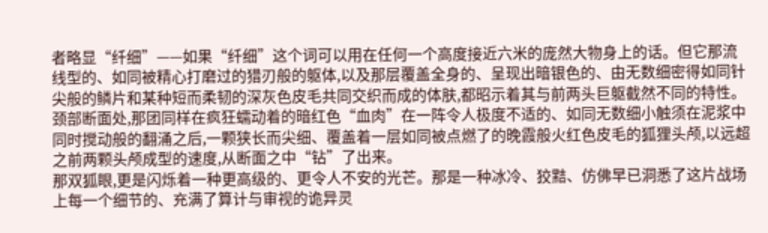者略显“纤细”——如果“纤细”这个词可以用在任何一个高度接近六米的庞然大物身上的话。但它那流线型的、如同被精心打磨过的猎刃般的躯体,以及那层覆盖全身的、呈现出暗银色的、由无数细密得如同针尖般的鳞片和某种短而柔韧的深灰色皮毛共同交织而成的体肤,都昭示着其与前两头巨躯截然不同的特性。
颈部断面处,那团同样在疯狂蠕动着的暗红色“血肉”在一阵令人极度不适的、如同无数细小触须在泥浆中同时搅动般的翻涌之后,一颗狭长而尖细、覆盖着一层如同被点燃了的晚霞般火红色皮毛的狐狸头颅,以远超之前两颗头颅成型的速度,从断面之中“钻”了出来。
那双狐眼,更是闪烁着一种更高级的、更令人不安的光芒。那是一种冰冷、狡黠、仿佛早已洞悉了这片战场上每一个细节的、充满了算计与审视的诡异灵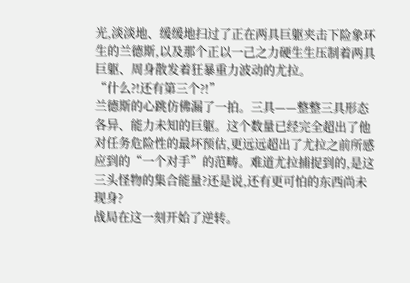光,淡淡地、缓缓地扫过了正在两具巨躯夹击下险象环生的兰德斯,以及那个正以一己之力硬生生压制着两具巨躯、周身散发着狂暴重力波动的尤拉。
“什么?!还有第三个?!”
兰德斯的心跳仿佛漏了一拍。三具——整整三具形态各异、能力未知的巨躯。这个数量已经完全超出了他对任务危险性的最坏预估,更远远超出了尤拉之前所感应到的“一个对手”的范畴。难道尤拉捕捉到的,是这三头怪物的集合能量?还是说,还有更可怕的东西尚未现身?
战局在这一刻开始了逆转。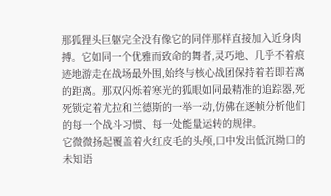那狐狸头巨躯完全没有像它的同伴那样直接加入近身肉搏。它如同一个优雅而致命的舞者,灵巧地、几乎不着痕迹地游走在战场最外围,始终与核心战团保持着若即若离的距离。那双闪烁着寒光的狐眼如同最精准的追踪器,死死锁定着尤拉和兰德斯的一举一动,仿佛在逐帧分析他们的每一个战斗习惯、每一处能量运转的规律。
它微微扬起覆盖着火红皮毛的头颅,口中发出低沉拗口的未知语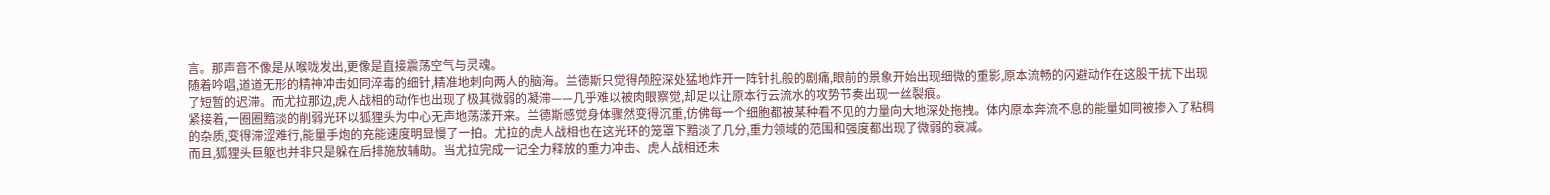言。那声音不像是从喉咙发出,更像是直接震荡空气与灵魂。
随着吟唱,道道无形的精神冲击如同淬毒的细针,精准地刺向两人的脑海。兰德斯只觉得颅腔深处猛地炸开一阵针扎般的剧痛,眼前的景象开始出现细微的重影,原本流畅的闪避动作在这股干扰下出现了短暂的迟滞。而尤拉那边,虎人战相的动作也出现了极其微弱的凝滞——几乎难以被肉眼察觉,却足以让原本行云流水的攻势节奏出现一丝裂痕。
紧接着,一圈圈黯淡的削弱光环以狐狸头为中心无声地荡漾开来。兰德斯感觉身体骤然变得沉重,仿佛每一个细胞都被某种看不见的力量向大地深处拖拽。体内原本奔流不息的能量如同被掺入了粘稠的杂质,变得滞涩难行,能量手炮的充能速度明显慢了一拍。尤拉的虎人战相也在这光环的笼罩下黯淡了几分,重力领域的范围和强度都出现了微弱的衰减。
而且,狐狸头巨躯也并非只是躲在后排施放辅助。当尤拉完成一记全力释放的重力冲击、虎人战相还未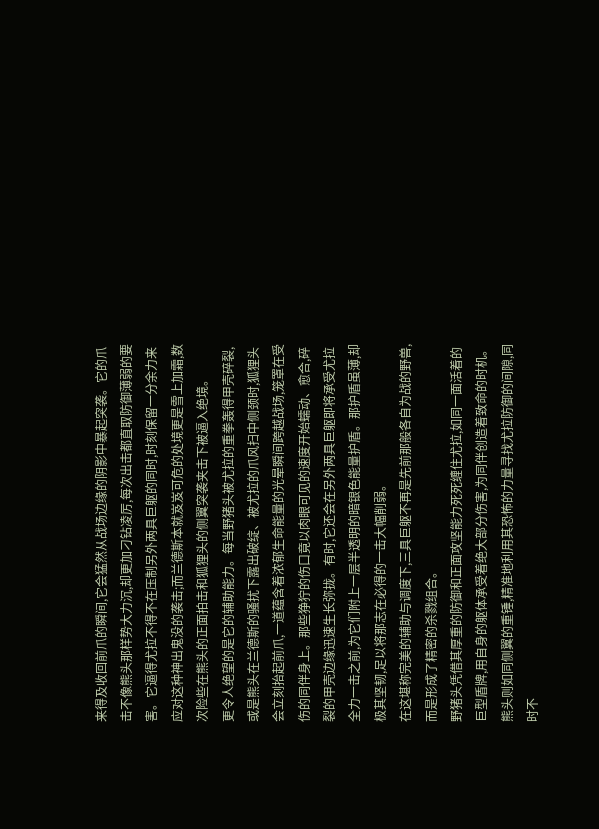来得及收回前爪的瞬间,它会猛然从战场边缘的阴影中暴起突袭。它的爪击不像熊头那样势大力沉,却更加刁钻凌厉,每次出击都直取防御薄弱的要害。它逼得尤拉不得不在压制另外两具巨躯的同时,时刻保留一分余力来应对这种神出鬼没的袭击;而兰德斯本就岌岌可危的处境更是雪上加霜,数次险些在熊头的正面拍击和狐狸头的侧翼突袭夹击下被逼入绝境。
更令人绝望的是它的辅助能力。每当野猪头被尤拉的重拳轰得甲壳碎裂,或是熊头在兰德斯的骚扰下露出破绽、被尤拉的爪风扫中侧颈时,狐狸头会立刻抬起前爪,一道蕴含着浓郁生命能量的光晕瞬间跨越战场,笼罩在受伤的同伴身上。那些狰狞的伤口竟以肉眼可见的速度开始蠕动、愈合,碎裂的甲壳边缘迅速生长弥拢。有时,它还会在另外两具巨躯即将承受尤拉全力一击之前,为它们附上一层半透明的暗银色能量护盾。那护盾虽薄,却极其坚韧,足以将那志在必得的一击大幅削弱。
在这堪称完美的辅助与调度下,三具巨躯不再是先前那般各自为战的野兽,而是形成了精密的杀戮组合。
野猪头凭借其厚重的防御和正面攻坚能力死死缠住尤拉,如同一面活着的巨型盾牌,用自身的躯体承受着绝大部分伤害,为同伴创造着致命的时机。熊头则如同侧翼的重锤,精准地利用其恐怖的力量寻找尤拉防御的间隙,同时不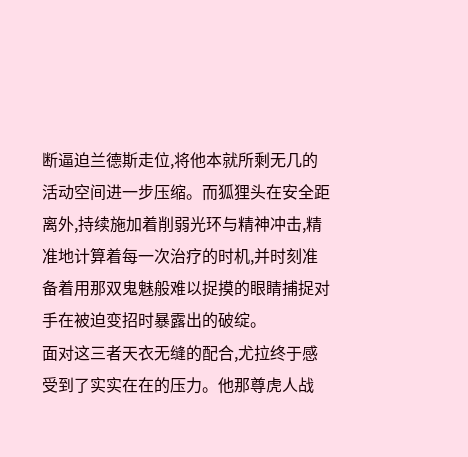断逼迫兰德斯走位,将他本就所剩无几的活动空间进一步压缩。而狐狸头在安全距离外,持续施加着削弱光环与精神冲击,精准地计算着每一次治疗的时机,并时刻准备着用那双鬼魅般难以捉摸的眼睛捕捉对手在被迫变招时暴露出的破绽。
面对这三者天衣无缝的配合,尤拉终于感受到了实实在在的压力。他那尊虎人战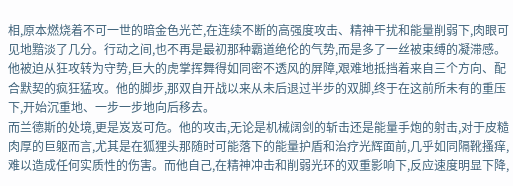相,原本燃烧着不可一世的暗金色光芒,在连续不断的高强度攻击、精神干扰和能量削弱下,肉眼可见地黯淡了几分。行动之间,也不再是最初那种霸道绝伦的气势,而是多了一丝被束缚的凝滞感。他被迫从狂攻转为守势,巨大的虎掌挥舞得如同密不透风的屏障,艰难地抵挡着来自三个方向、配合默契的疯狂猛攻。他的脚步,那双自开战以来从未后退过半步的双脚,终于在这前所未有的重压下,开始沉重地、一步一步地向后移去。
而兰德斯的处境,更是岌岌可危。他的攻击,无论是机械阔剑的斩击还是能量手炮的射击,对于皮糙肉厚的巨躯而言,尤其是在狐狸头那随时可能落下的能量护盾和治疗光辉面前,几乎如同隔靴搔痒,难以造成任何实质性的伤害。而他自己,在精神冲击和削弱光环的双重影响下,反应速度明显下降,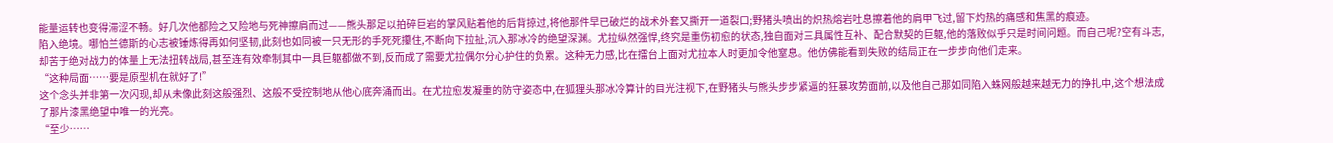能量运转也变得滞涩不畅。好几次他都险之又险地与死神擦肩而过——熊头那足以拍碎巨岩的掌风贴着他的后背掠过,将他那件早已破烂的战术外套又撕开一道裂口;野猪头喷出的炽热熔岩吐息擦着他的肩甲飞过,留下灼热的痛感和焦黑的痕迹。
陷入绝境。哪怕兰德斯的心志被锤炼得再如何坚韧,此刻也如同被一只无形的手死死攥住,不断向下拉扯,沉入那冰冷的绝望深渊。尤拉纵然强悍,终究是重伤初愈的状态,独自面对三具属性互补、配合默契的巨躯,他的落败似乎只是时间问题。而自己呢?空有斗志,却苦于绝对战力的体量上无法扭转战局,甚至连有效牵制其中一具巨躯都做不到,反而成了需要尤拉偶尔分心护住的负累。这种无力感,比在擂台上面对尤拉本人时更加令他窒息。他仿佛能看到失败的结局正在一步步向他们走来。
“这种局面……要是原型机在就好了!”
这个念头并非第一次闪现,却从未像此刻这般强烈、这般不受控制地从他心底奔涌而出。在尤拉愈发凝重的防守姿态中,在狐狸头那冰冷算计的目光注视下,在野猪头与熊头步步紧逼的狂暴攻势面前,以及他自己那如同陷入蛛网般越来越无力的挣扎中,这个想法成了那片漆黑绝望中唯一的光亮。
“至少……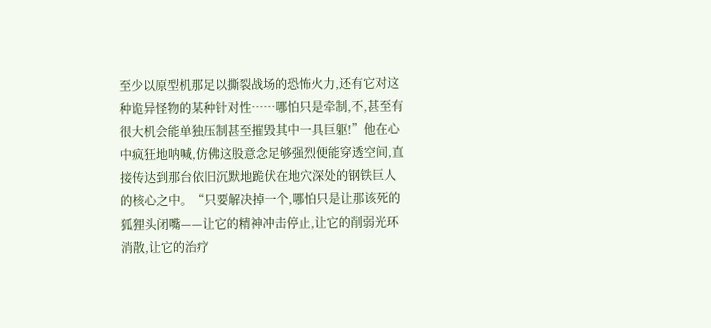至少以原型机那足以撕裂战场的恐怖火力,还有它对这种诡异怪物的某种针对性……哪怕只是牵制,不,甚至有很大机会能单独压制甚至摧毁其中一具巨躯!”他在心中疯狂地呐喊,仿佛这股意念足够强烈便能穿透空间,直接传达到那台依旧沉默地跪伏在地穴深处的钢铁巨人的核心之中。“只要解决掉一个,哪怕只是让那该死的狐狸头闭嘴——让它的精神冲击停止,让它的削弱光环消散,让它的治疗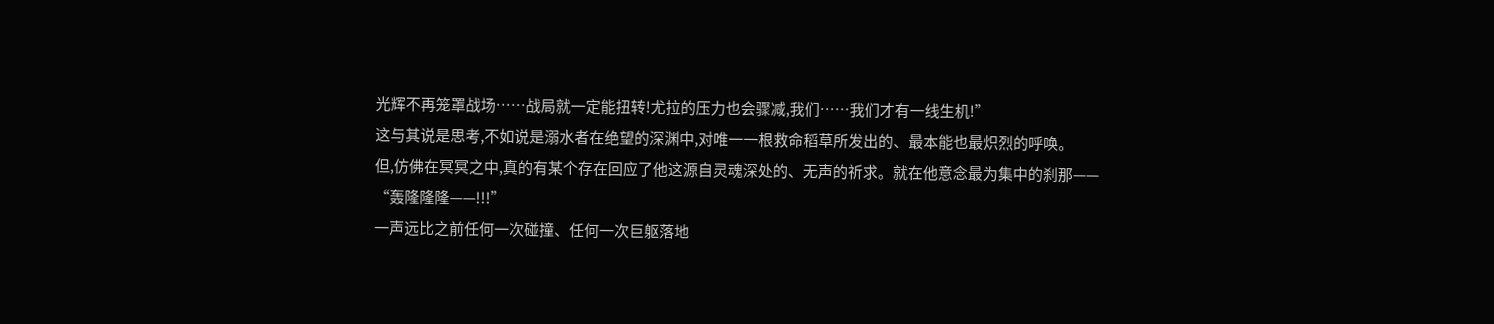光辉不再笼罩战场……战局就一定能扭转!尤拉的压力也会骤减,我们……我们才有一线生机!”
这与其说是思考,不如说是溺水者在绝望的深渊中,对唯一一根救命稻草所发出的、最本能也最炽烈的呼唤。
但,仿佛在冥冥之中,真的有某个存在回应了他这源自灵魂深处的、无声的祈求。就在他意念最为集中的刹那——
“轰隆隆隆——!!!”
一声远比之前任何一次碰撞、任何一次巨躯落地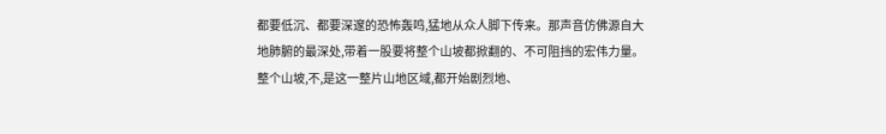都要低沉、都要深邃的恐怖轰鸣,猛地从众人脚下传来。那声音仿佛源自大地肺腑的最深处,带着一股要将整个山坡都掀翻的、不可阻挡的宏伟力量。整个山坡,不,是这一整片山地区域,都开始剧烈地、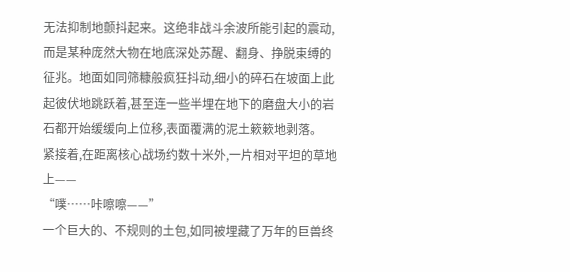无法抑制地颤抖起来。这绝非战斗余波所能引起的震动,而是某种庞然大物在地底深处苏醒、翻身、挣脱束缚的征兆。地面如同筛糠般疯狂抖动,细小的碎石在坡面上此起彼伏地跳跃着,甚至连一些半埋在地下的磨盘大小的岩石都开始缓缓向上位移,表面覆满的泥土簌簌地剥落。
紧接着,在距离核心战场约数十米外,一片相对平坦的草地上——
“噗……咔嚓嚓——”
一个巨大的、不规则的土包,如同被埋藏了万年的巨兽终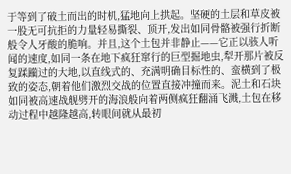于等到了破土而出的时机,猛地向上拱起。坚硬的土层和草皮被一股无可抗拒的力量轻易撕裂、顶开,发出如同骨骼被强行折断般令人牙酸的脆响。并且,这个土包并非静止——它正以骇人听闻的速度,如同一条在地下疯狂窜行的巨型掘地虫,犁开那片被反复蹂躏过的大地,以直线式的、充满明确目标性的、蛮横到了极致的姿态,朝着他们激烈交战的位置直接冲撞而来。泥土和石块如同被高速战舰劈开的海浪般向着两侧疯狂翻涌飞溅,土包在移动过程中越隆越高,转眼间就从最初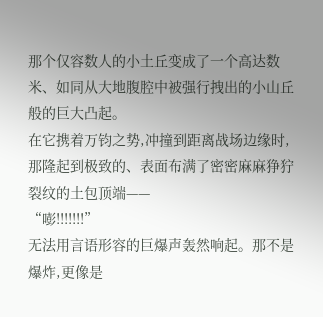那个仅容数人的小土丘变成了一个高达数米、如同从大地腹腔中被强行拽出的小山丘般的巨大凸起。
在它携着万钧之势,冲撞到距离战场边缘时,那隆起到极致的、表面布满了密密麻麻狰狞裂纹的土包顶端——
“嘭!!!!!!!”
无法用言语形容的巨爆声轰然响起。那不是爆炸,更像是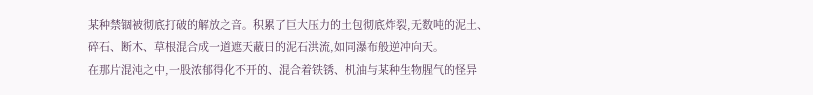某种禁锢被彻底打破的解放之音。积累了巨大压力的土包彻底炸裂,无数吨的泥土、碎石、断木、草根混合成一道遮天蔽日的泥石洪流,如同瀑布般逆冲向天。
在那片混沌之中,一股浓郁得化不开的、混合着铁锈、机油与某种生物腥气的怪异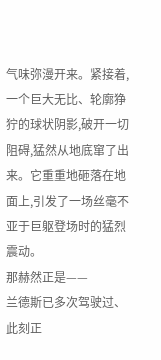气味弥漫开来。紧接着,一个巨大无比、轮廓狰狞的球状阴影,破开一切阻碍,猛然从地底窜了出来。它重重地砸落在地面上,引发了一场丝毫不亚于巨躯登场时的猛烈震动。
那赫然正是——
兰德斯已多次驾驶过、此刻正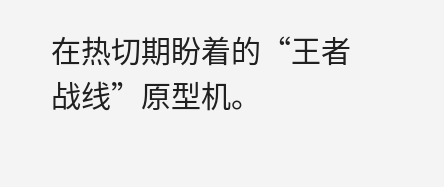在热切期盼着的“王者战线”原型机。